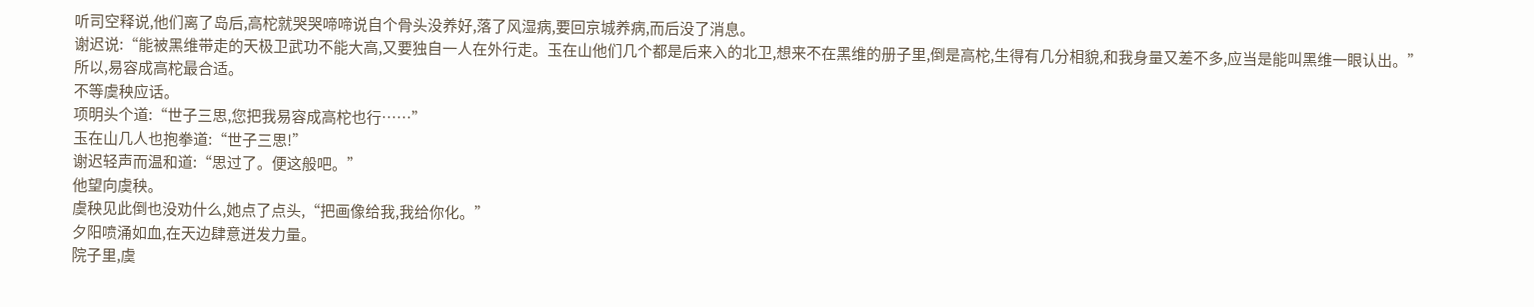听司空释说,他们离了岛后,高柁就哭哭啼啼说自个骨头没养好,落了风湿病,要回京城养病,而后没了消息。
谢迟说:“能被黑维带走的天极卫武功不能大高,又要独自一人在外行走。玉在山他们几个都是后来入的北卫,想来不在黑维的册子里,倒是高柁,生得有几分相貌,和我身量又差不多,应当是能叫黑维一眼认出。”
所以,易容成高柁最合适。
不等虞秧应话。
项明头个道:“世子三思,您把我易容成高柁也行……”
玉在山几人也抱拳道:“世子三思!”
谢迟轻声而温和道:“思过了。便这般吧。”
他望向虞秧。
虞秧见此倒也没劝什么,她点了点头,“把画像给我,我给你化。”
夕阳喷涌如血,在天边肆意迸发力量。
院子里,虞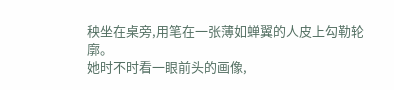秧坐在桌旁,用笔在一张薄如蝉翼的人皮上勾勒轮廓。
她时不时看一眼前头的画像,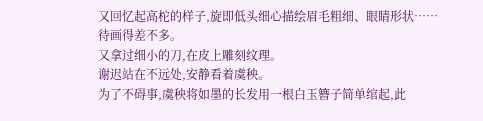又回忆起高柁的样子,旋即低头细心描绘眉毛粗细、眼睛形状……
待画得差不多。
又拿过细小的刀,在皮上雕刻纹理。
谢迟站在不远处,安静看着虞秧。
为了不碍事,虞秧将如墨的长发用一根白玉簪子简单绾起,此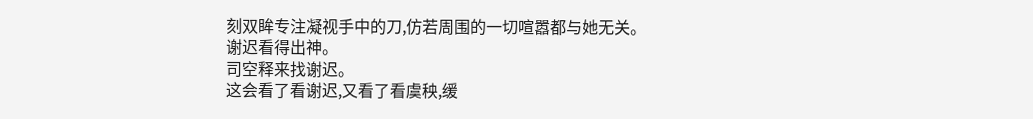刻双眸专注凝视手中的刀,仿若周围的一切喧嚣都与她无关。
谢迟看得出神。
司空释来找谢迟。
这会看了看谢迟,又看了看虞秧,缓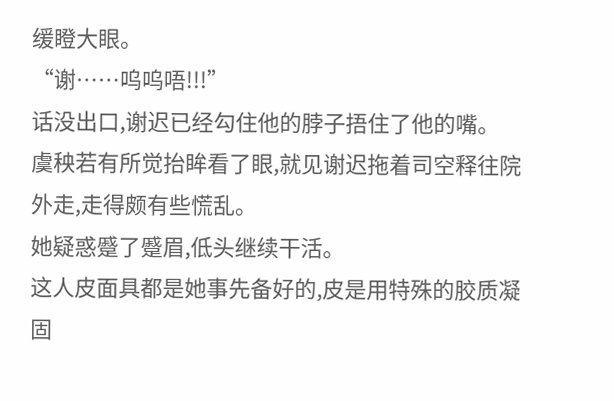缓瞪大眼。
“谢……呜呜唔!!!”
话没出口,谢迟已经勾住他的脖子捂住了他的嘴。
虞秧若有所觉抬眸看了眼,就见谢迟拖着司空释往院外走,走得颇有些慌乱。
她疑惑蹙了蹙眉,低头继续干活。
这人皮面具都是她事先备好的,皮是用特殊的胶质凝固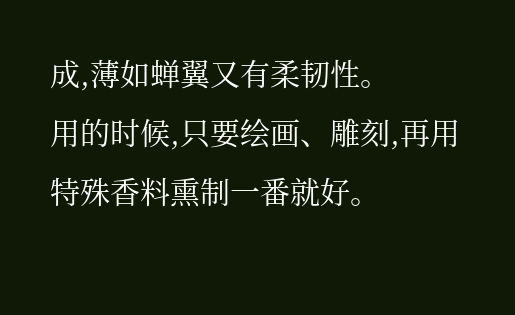成,薄如蝉翼又有柔韧性。
用的时候,只要绘画、雕刻,再用特殊香料熏制一番就好。